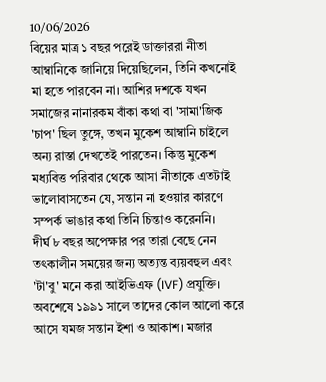10/06/2026
বিয়ের মাত্র ১ বছর পরেই ডাক্তাররা নীতা আম্বানিকে জানিয়ে দিয়েছিলেন, তিনি কখনোই মা হতে পারবেন না। আশির দশকে যখন সমাজের নানারকম বাঁকা কথা বা 'সামা'জিক 'চাপ' ছিল তুঙ্গে, তখন মুকেশ আম্বানি চাইলে অন্য রাস্তা দেখতেই পারতেন। কিন্তু মুকেশ মধ্যবিত্ত পরিবার থেকে আসা নীতাকে এতটাই ভালোবাসতেন যে, সন্তান না হওয়ার কারণে সম্পর্ক ভাঙার কথা তিনি চিন্তাও করেননি।
দীর্ঘ ৮ বছর অপেক্ষার পর তারা বেছে নেন তৎকালীন সময়ের জন্য অত্যন্ত ব্যয়বহুল এবং 'টা'বু' মনে করা আইভিএফ (IVF) প্রযুক্তি। অবশেষে ১৯৯১ সালে তাদের কোল আলো করে আসে যমজ সন্তান ইশা ও আকাশ। মজার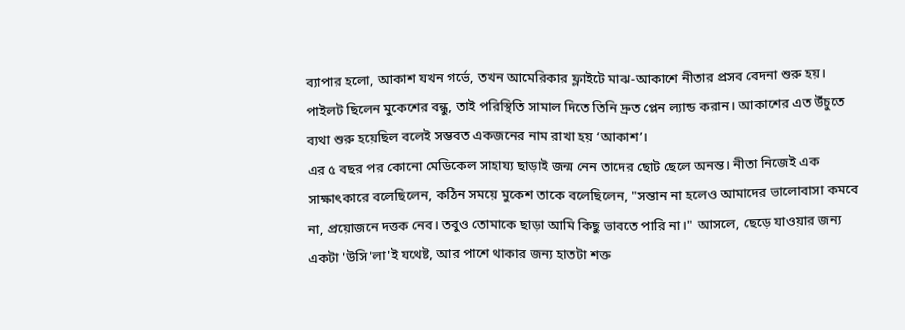ব্যাপার হলো, আকাশ যখন গর্ভে, তখন আমেরিকার ফ্লাইটে মাঝ-আকাশে নীতার প্রসব বেদনা শুরু হয়। পাইলট ছিলেন মুকেশের বন্ধু, তাই পরিস্থিতি সামাল দিতে তিনি দ্রুত প্লেন ল্যান্ড করান। আকাশের এত উঁচুতে ব্যথা শুরু হয়েছিল বলেই সম্ভবত একজনের নাম রাখা হয় ‘আকাশ’।
এর ৫ বছর পর কোনো মেডিকেল সাহায্য ছাড়াই জন্ম নেন তাদের ছোট ছেলে অনন্ত। নীতা নিজেই এক সাক্ষাৎকারে বলেছিলেন, কঠিন সময়ে মুকেশ তাকে বলেছিলেন, "সন্তান না হলেও আমাদের ভালোবাসা কমবে না, প্রয়োজনে দত্তক নেব। তবুও তোমাকে ছাড়া আমি কিছু ভাবতে পারি না।" আসলে, ছেড়ে যাওয়ার জন্য একটা 'উসি'লা'ই যথেষ্ট, আর পাশে থাকার জন্য হাতটা শক্ত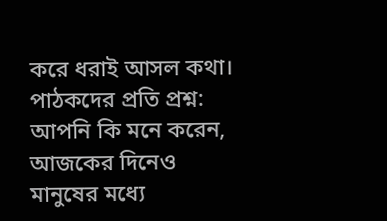করে ধরাই আসল কথা।
পাঠকদের প্রতি প্রশ্ন: আপনি কি মনে করেন, আজকের দিনেও মানুষের মধ্যে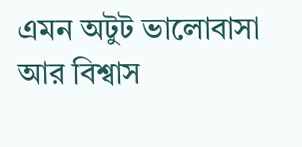এমন অটুট ভালোবাসা আর বিশ্বাস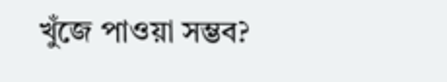খুঁজে পাওয়া সম্ভব?